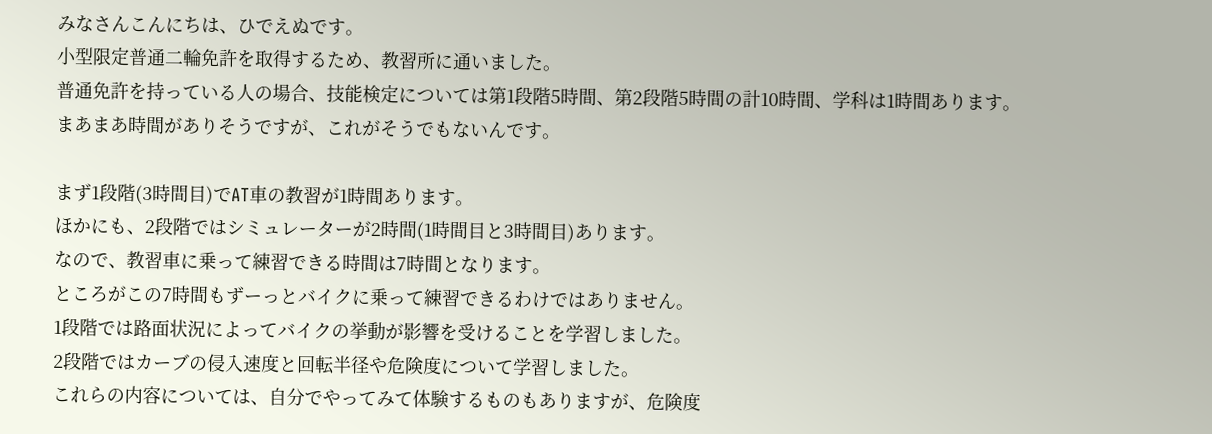みなさんこんにちは、ひでえぬです。
小型限定普通二輪免許を取得するため、教習所に通いました。
普通免許を持っている人の場合、技能検定については第1段階5時間、第2段階5時間の計10時間、学科は1時間あります。
まあまあ時間がありそうですが、これがそうでもないんです。

まず1段階(3時間目)でAT車の教習が1時間あります。
ほかにも、2段階ではシミュレーターが2時間(1時間目と3時間目)あります。
なので、教習車に乗って練習できる時間は7時間となります。
ところがこの7時間もずーっとバイクに乗って練習できるわけではありません。
1段階では路面状況によってバイクの挙動が影響を受けることを学習しました。
2段階ではカーブの侵入速度と回転半径や危険度について学習しました。
これらの内容については、自分でやってみて体験するものもありますが、危険度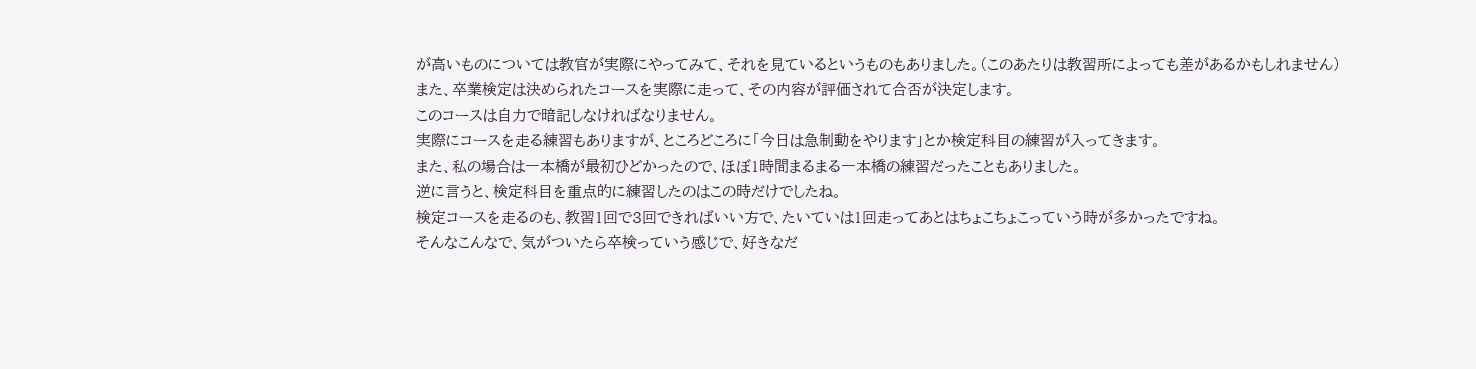が高いものについては教官が実際にやってみて、それを見ているというものもありました。(このあたりは教習所によっても差があるかもしれません)
また、卒業検定は決められたコースを実際に走って、その内容が評価されて合否が決定します。
このコースは自力で暗記しなければなりません。
実際にコースを走る練習もありますが、ところどころに「今日は急制動をやります」とか検定科目の練習が入ってきます。
また、私の場合は一本橋が最初ひどかったので、ほぼ1時間まるまる一本橋の練習だったこともありました。
逆に言うと、検定科目を重点的に練習したのはこの時だけでしたね。
検定コースを走るのも、教習1回で3回できればいい方で、たいていは1回走ってあとはちょこちょこっていう時が多かったですね。
そんなこんなで、気がついたら卒検っていう感じで、好きなだ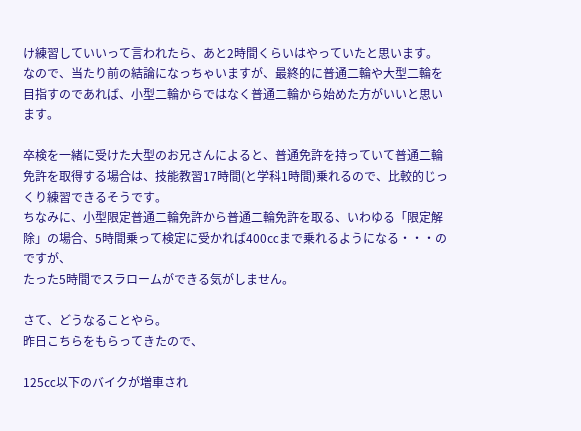け練習していいって言われたら、あと2時間くらいはやっていたと思います。
なので、当たり前の結論になっちゃいますが、最終的に普通二輪や大型二輪を目指すのであれば、小型二輪からではなく普通二輪から始めた方がいいと思います。

卒検を一緒に受けた大型のお兄さんによると、普通免許を持っていて普通二輪免許を取得する場合は、技能教習17時間(と学科1時間)乗れるので、比較的じっくり練習できるそうです。
ちなみに、小型限定普通二輪免許から普通二輪免許を取る、いわゆる「限定解除」の場合、5時間乗って検定に受かれば400㏄まで乗れるようになる・・・のですが、
たった5時間でスラロームができる気がしません。

さて、どうなることやら。
昨日こちらをもらってきたので、

125㏄以下のバイクが増車され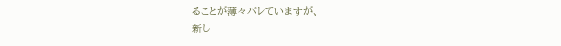ることが薄々バレていますが、
新し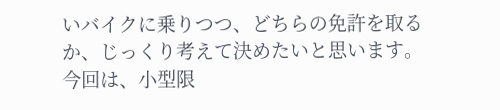いバイクに乗りつつ、どちらの免許を取るか、じっくり考えて決めたいと思います。
今回は、小型限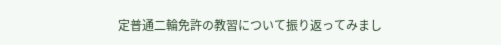定普通二輪免許の教習について振り返ってみまし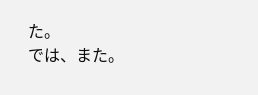た。
では、また。